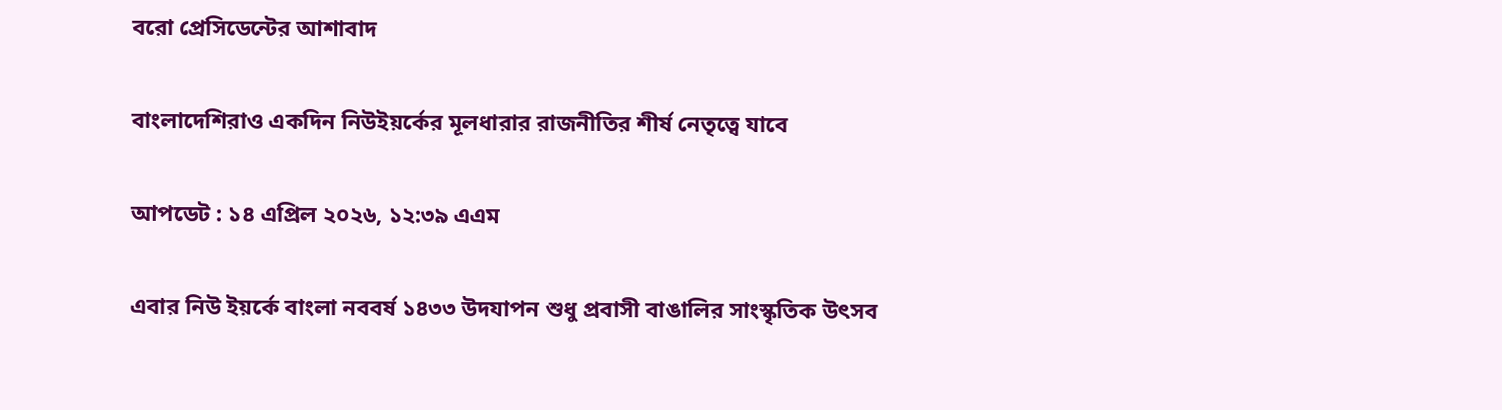বরো প্রেসিডেন্টের আশাবাদ

বাংলাদেশিরাও একদিন নিউইয়র্কের মূলধারার রাজনীতির শীর্ষ নেতৃত্বে যাবে

আপডেট : ১৪ এপ্রিল ২০২৬, ১২:৩৯ এএম

এবার নিউ ইয়র্কে বাংলা নববর্ষ ১৪৩৩ উদযাপন শুধু প্রবাসী বাঙালির সাংস্কৃতিক উৎসব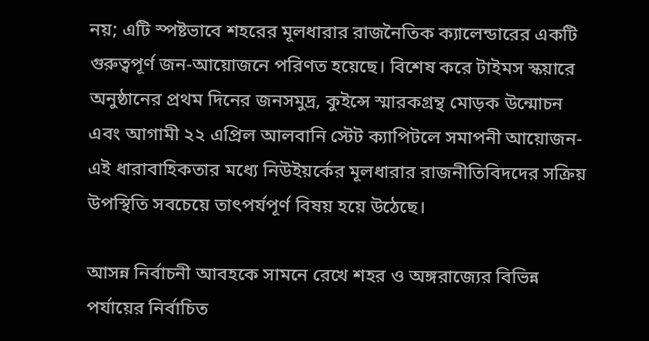নয়; এটি স্পষ্টভাবে শহরের মূলধারার রাজনৈতিক ক্যালেন্ডারের একটি গুরুত্বপূর্ণ জন-আয়োজনে পরিণত হয়েছে। বিশেষ করে টাইমস স্কয়ারে অনুষ্ঠানের প্রথম দিনের জনসমুদ্র, কুইন্সে স্মারকগ্রন্থ মোড়ক উন্মোচন এবং আগামী ২২ এপ্রিল আলবানি স্টেট ক্যাপিটলে সমাপনী আয়োজন-এই ধারাবাহিকতার মধ্যে নিউইয়র্কের মূলধারার রাজনীতিবিদদের সক্রিয় উপস্থিতি সবচেয়ে তাৎপর্যপূর্ণ বিষয় হয়ে উঠেছে।

আসন্ন নির্বাচনী আবহকে সামনে রেখে শহর ও অঙ্গরাজ্যের বিভিন্ন পর্যায়ের নির্বাচিত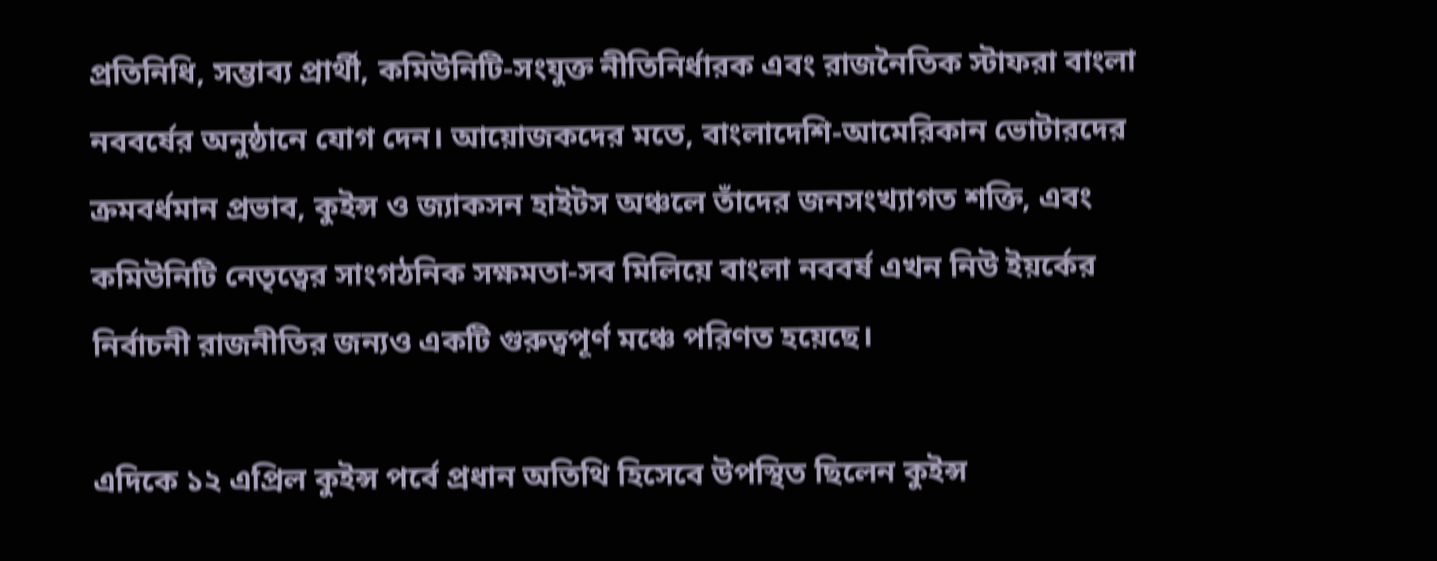প্রতিনিধি, সম্ভাব্য প্রার্থী, কমিউনিটি-সংযুক্ত নীতিনির্ধারক এবং রাজনৈতিক স্টাফরা বাংলা নববর্ষের অনুষ্ঠানে যোগ দেন। আয়োজকদের মতে, বাংলাদেশি-আমেরিকান ভোটারদের ক্রমবর্ধমান প্রভাব, কুইন্স ও জ্যাকসন হাইটস অঞ্চলে তাঁদের জনসংখ্যাগত শক্তি, এবং কমিউনিটি নেতৃত্বের সাংগঠনিক সক্ষমতা-সব মিলিয়ে বাংলা নববর্ষ এখন নিউ ইয়র্কের নির্বাচনী রাজনীতির জন্যও একটি গুরুত্বপূর্ণ মঞ্চে পরিণত হয়েছে।

এদিকে ১২ এপ্রিল কুইন্স পর্বে প্রধান অতিথি হিসেবে উপস্থিত ছিলেন কুইন্স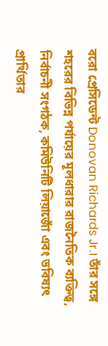বরো প্রেসিডেন্ট Donovan Richards Jr.। তাঁর সঙ্গে শহরের বিভিন্ন পর্যায়ের মূলধারার রাজনৈতিক ব্যক্তিত্ব, নির্বাচনী সংগঠক, কমিউনিটি লিয়াজোঁ এবং ভবিষ্যৎ প্রার্থিতার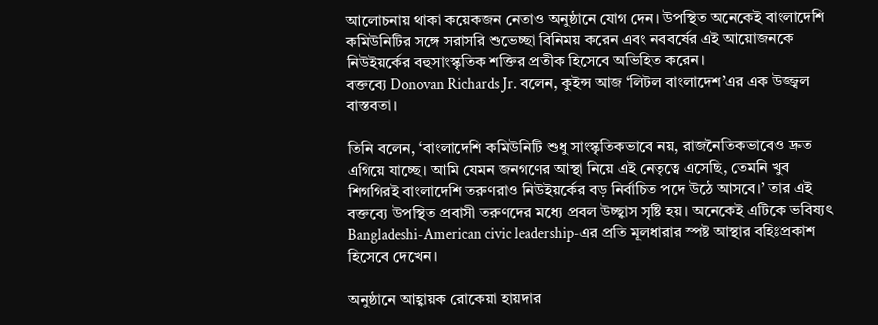আলোচনায় থাকা কয়েকজন নেতাও অনুষ্ঠানে যোগ দেন। উপস্থিত অনেকেই বাংলাদেশি কমিউনিটির সঙ্গে সরাসরি শুভেচ্ছা বিনিময় করেন এবং নববর্ষের এই আয়োজনকে নিউইয়র্কের বহুসাংস্কৃতিক শক্তির প্রতীক হিসেবে অভিহিত করেন।
বক্তব্যে Donovan Richards Jr. বলেন, কুইন্স আজ ‘লিটল বাংলাদেশ’এর এক উজ্জ্বল বাস্তবতা।

তিনি বলেন, ‘বাংলাদেশি কমিউনিটি শুধু সাংস্কৃতিকভাবে নয়, রাজনৈতিকভাবেও দ্রুত এগিয়ে যাচ্ছে। আমি যেমন জনগণের আস্থা নিয়ে এই নেতৃত্বে এসেছি, তেমনি খুব শিগগিরই বাংলাদেশি তরুণরাও নিউইয়র্কের বড় নির্বাচিত পদে উঠে আসবে।’ তার এই বক্তব্যে উপস্থিত প্রবাসী তরুণদের মধ্যে প্রবল উচ্ছ্বাস সৃষ্টি হয়। অনেকেই এটিকে ভবিষ্যৎ Bangladeshi-American civic leadership-এর প্রতি মূলধারার স্পষ্ট আস্থার বহিঃপ্রকাশ হিসেবে দেখেন।

অনুষ্ঠানে আহ্বায়ক রোকেয়া হায়দার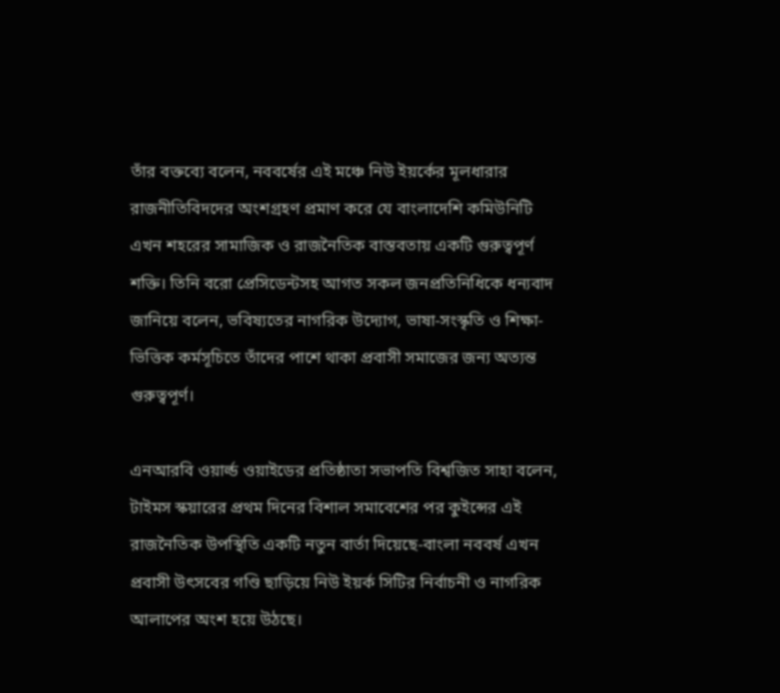তাঁর বক্তব্যে বলেন, নববর্ষের এই মঞ্চে নিউ ইয়র্কের মূলধারার রাজনীতিবিদদের অংশগ্রহণ প্রমাণ করে যে বাংলাদেশি কমিউনিটি এখন শহরের সামাজিক ও রাজনৈতিক বাস্তবতায় একটি গুরুত্বপূর্ণ শক্তি। তিনি বরো প্রেসিডেন্টসহ আগত সকল জনপ্রতিনিধিকে ধন্যবাদ জানিয়ে বলেন, ভবিষ্যতের নাগরিক উদ্যোগ, ভাষা-সংস্কৃতি ও শিক্ষা-ভিত্তিক কর্মসূচিতে তাঁদের পাশে থাকা প্রবাসী সমাজের জন্য অত্যন্ত গুরুত্বপূর্ণ।

এনআরবি ওয়ার্ল্ড ওয়াইডের প্রতিষ্ঠাতা সভাপতি বিশ্বজিত সাহা বলেন, টাইমস স্কয়ারের প্রথম দিনের বিশাল সমাবেশের পর কুইন্সের এই রাজনৈতিক উপস্থিতি একটি নতুন বার্তা দিয়েছে-বাংলা নববর্ষ এখন প্রবাসী উৎসবের গণ্ডি ছাড়িয়ে নিউ ইয়র্ক সিটির নির্বাচনী ও নাগরিক আলাপের অংশ হয়ে উঠছে।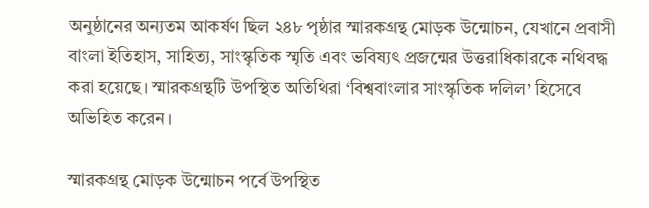অনুষ্ঠানের অন্যতম আকর্ষণ ছিল ২৪৮ পৃষ্ঠার স্মারকগ্রন্থ মোড়ক উন্মোচন, যেখানে প্রবাসী বাংলা ইতিহাস, সাহিত্য, সাংস্কৃতিক স্মৃতি এবং ভবিষ্যৎ প্রজন্মের উত্তরাধিকারকে নথিবদ্ধ করা হয়েছে। স্মারকগ্রন্থটি উপস্থিত অতিথিরা ‘বিশ্ববাংলার সাংস্কৃতিক দলিল’ হিসেবে অভিহিত করেন।

স্মারকগ্রন্থ মোড়ক উন্মোচন পর্বে উপস্থিত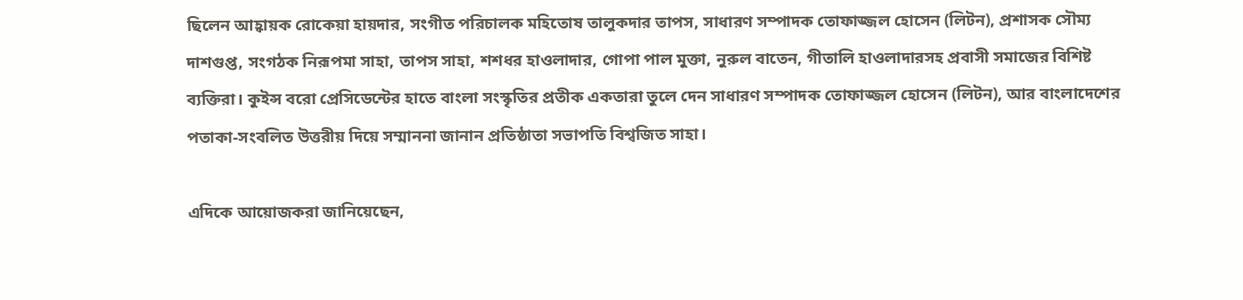ছিলেন আহ্বায়ক রোকেয়া হায়দার, সংগীত পরিচালক মহিতোষ তালুকদার তাপস, সাধারণ সম্পাদক তোফাজ্জল হোসেন (লিটন), প্রশাসক সৌম্য দাশগুপ্ত, সংগঠক নিরূপমা সাহা, তাপস সাহা, শশধর হাওলাদার, গোপা পাল মুক্তা, নুরুল বাতেন, গীতালি হাওলাদারসহ প্রবাসী সমাজের বিশিষ্ট ব্যক্তিরা। কুইন্স বরো প্রেসিডেন্টের হাতে বাংলা সংস্কৃতির প্রতীক একতারা তুলে দেন সাধারণ সম্পাদক তোফাজ্জল হোসেন (লিটন), আর বাংলাদেশের পতাকা-সংবলিত উত্তরীয় দিয়ে সম্মাননা জানান প্রতিষ্ঠাতা সভাপতি বিশ্বজিত সাহা।

এদিকে আয়োজকরা জানিয়েছেন,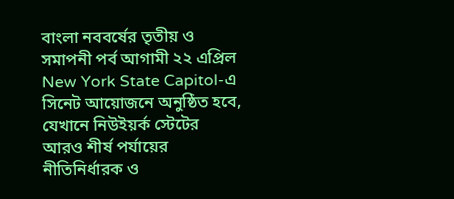বাংলা নববর্ষের তৃতীয় ও সমাপনী পর্ব আগামী ২২ এপ্রিল New York State Capitol-এ সিনেট আয়োজনে অনুষ্ঠিত হবে, যেখানে নিউইয়র্ক স্টেটের আরও শীর্ষ পর্যায়ের নীতিনির্ধারক ও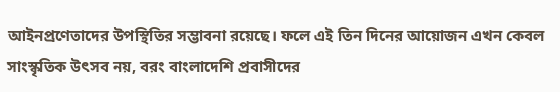আইনপ্রণেতাদের উপস্থিতির সম্ভাবনা রয়েছে। ফলে এই তিন দিনের আয়োজন এখন কেবল সাংস্কৃতিক উৎসব নয়, বরং বাংলাদেশি প্রবাসীদের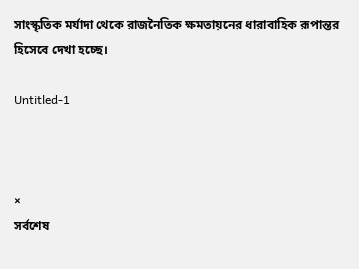সাংস্কৃতিক মর্যাদা থেকে রাজনৈতিক ক্ষমতায়নের ধারাবাহিক রূপান্তর হিসেবে দেখা হচ্ছে।

Untitled-1



×
সর্বশেষ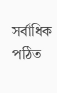সর্বাধিক পঠিত